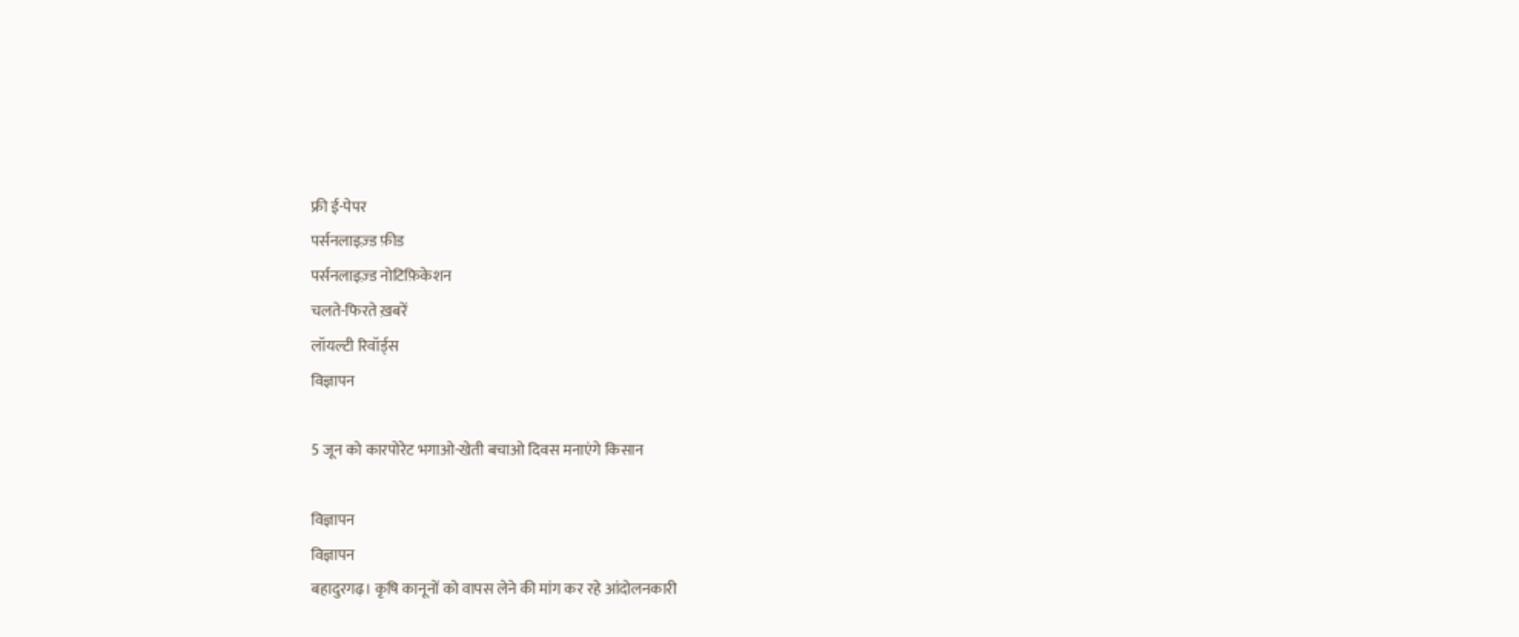फ्री ई-पेपर
पर्सनलाइज़्ड फ़ीड
पर्सनलाइज़्ड नोटिफ़िकेशन
चलते-फिरते ख़बरें
लॉयल्टी रिवॉर्ड्स
विज्ञापन

5 जून को कारपोरेट भगाओ-खेती बचाओ दिवस मनाएंगे किसान

विज्ञापन
विज्ञापन
बहादुरगढ़। कृषि कानूनों को वापस लेने की मांग कर रहे आंदोलनकारी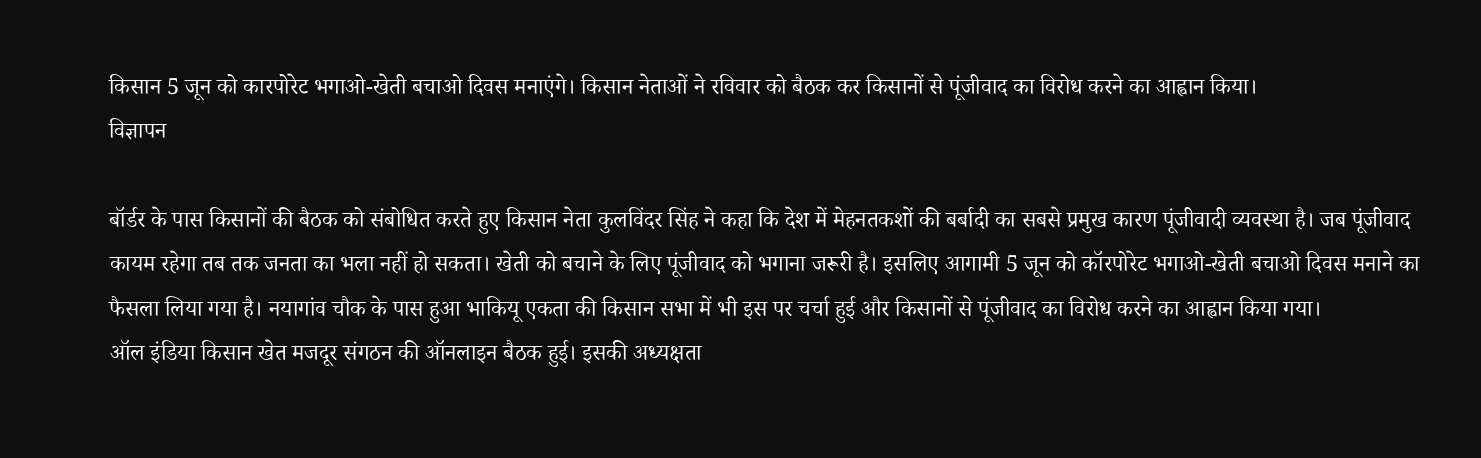किसान 5 जून को कारपोरेट भगाओ-खेती बचाओ दिवस मनाएंगे। किसान नेताओं ने रविवार को बैठक कर किसानों से पूंजीवाद का विरोध करने का आह्वान किया।
विज्ञापन

बॉर्डर के पास किसानों की बैठक को संबोधित करते हुए किसान नेता कुलविंदर सिंह ने कहा कि देश में मेहनतकशों की बर्बादी का सबसे प्रमुख कारण पूंजीवादी व्यवस्था है। जब पूंजीवाद कायम रहेगा तब तक जनता का भला नहीं हो सकता। खेती को बचाने के लिए पूंजीवाद को भगाना जरूरी है। इसलिए आगामी 5 जून को कॉरपोरेट भगाओ-खेती बचाओ दिवस मनाने का फैसला लिया गया है। नयागांव चौक के पास हुआ भाकियू एकता की किसान सभा में भी इस पर चर्चा हुई और किसानों से पूंजीवाद का विरोध करने का आह्वान किया गया।
ऑल इंडिया किसान खेत मजदूर संगठन की ऑनलाइन बैठक हुई। इसकी अध्यक्षता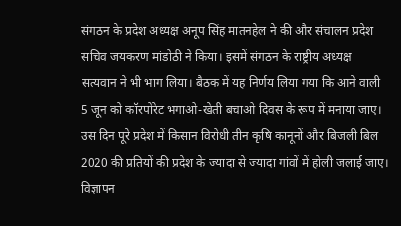संगठन के प्रदेश अध्यक्ष अनूप सिंह मातनहेल ने की और संचालन प्रदेश सचिव जयकरण मांडोठी ने किया। इसमें संगठन के राष्ट्रीय अध्यक्ष सत्यवान ने भी भाग लिया। बैठक में यह निर्णय लिया गया कि आने वाली 5 जून को कॉरपोरेट भगाओ-खेती बचाओ दिवस के रूप में मनाया जाए। उस दिन पूरे प्रदेश में किसान विरोधी तीन कृषि कानूनों और बिजली बिल 2020 की प्रतियों की प्रदेश के ज्यादा से ज्यादा गांवों में होली जलाई जाए।
विज्ञापन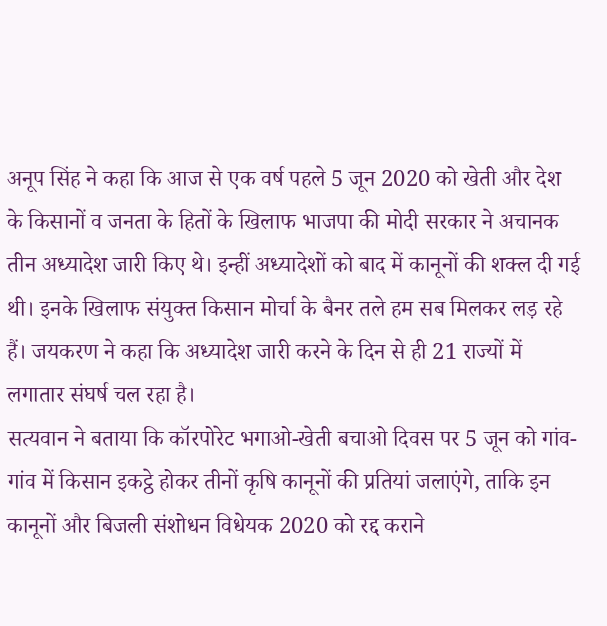अनूप सिंह ने कहा कि आज से एक वर्ष पहले 5 जून 2020 को खेती और देश के किसानों व जनता के हितों के खिलाफ भाजपा की मोदी सरकार ने अचानक तीन अध्यादेश जारी किए थे। इन्हीं अध्यादेशों को बाद में कानूनों की शक्ल दी गई थी। इनके खिलाफ संयुक्त किसान मोर्चा के बैनर तले हम सब मिलकर लड़ रहे हैं। जयकरण ने कहा कि अध्यादेश जारी करने के दिन से ही 21 राज्यों में लगातार संघर्ष चल रहा है।
सत्यवान ने बताया कि कॉरपोरेट भगाओ-खेती बचाओ दिवस पर 5 जून को गांव-गांव में किसान इकट्ठे होकर तीनों कृषि कानूनों की प्रतियां जलाएंगे, ताकि इन कानूनों और बिजली संशोधन विधेयक 2020 को रद्द कराने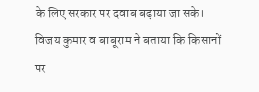के लिए सरकार पर दवाब बढ़ाया जा सके। विजय कुमार व बाबूराम ने बताया कि किसानों पर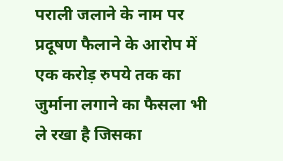पराली जलाने के नाम पर प्रदूषण फैलाने के आरोप में एक करोड़ रुपये तक का जुर्माना लगाने का फैसला भी ले रखा है जिसका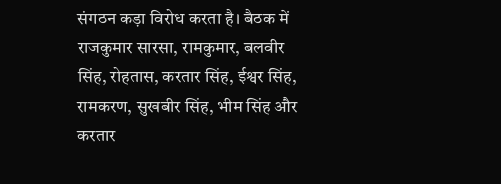संगठन कड़ा विरोध करता है। बैठक में राजकुमार सारसा, रामकुमार, बलवीर सिंह, रोहतास, करतार सिंह, ईश्वर सिंह, रामकरण, सुखबीर सिंह, भीम सिंह और करतार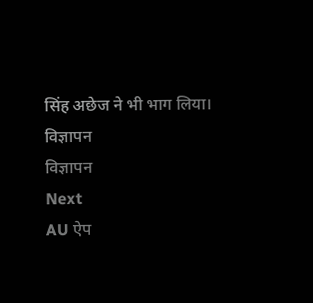सिंह अछेज ने भी भाग लिया।
विज्ञापन
विज्ञापन
Next
AU ऐप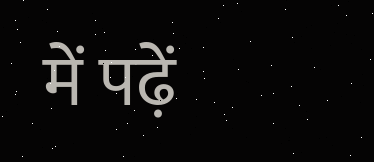में पढ़ें